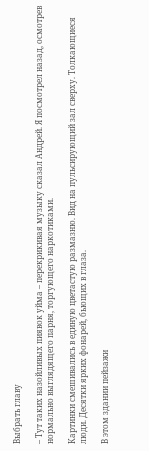Выбрать главу

– Тут таких назойливых пиявок уйма – перекрикивая музыку сказал Андрей. Я посмотрел назад, осмотрев нормально выглядящего парня, торгующего наркотиками.

Картинки смешивались в единую цветастую размазню. Вид на пульсирующий зал сверху. Толкающиеся люди. Десятки ярких фонарей, бьющих в глаза.

В этом здании пейзажи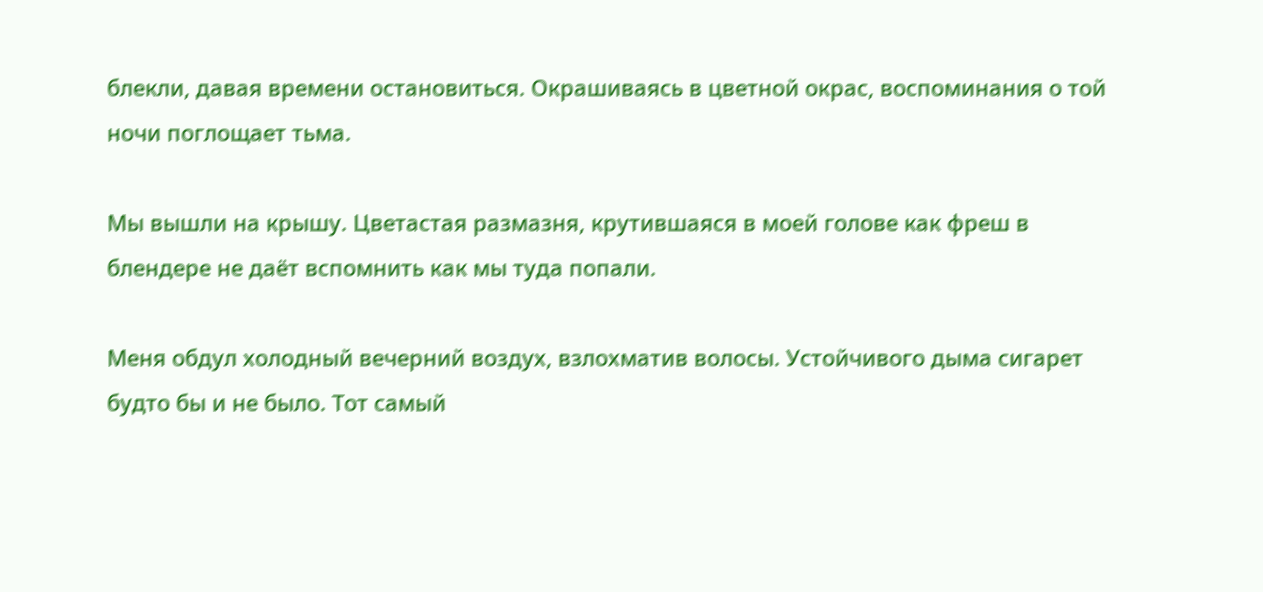блекли, давая времени остановиться. Окрашиваясь в цветной окрас, воспоминания о той ночи поглощает тьма.

Мы вышли на крышу. Цветастая размазня, крутившаяся в моей голове как фреш в блендере не даёт вспомнить как мы туда попали.

Меня обдул холодный вечерний воздух, взлохматив волосы. Устойчивого дыма сигарет будто бы и не было. Тот самый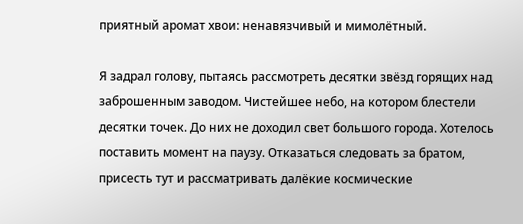приятный аромат хвои: ненавязчивый и мимолётный.

Я задрал голову, пытаясь рассмотреть десятки звёзд горящих над заброшенным заводом. Чистейшее небо, на котором блестели десятки точек. До них не доходил свет большого города. Хотелось поставить момент на паузу. Отказаться следовать за братом, присесть тут и рассматривать далёкие космические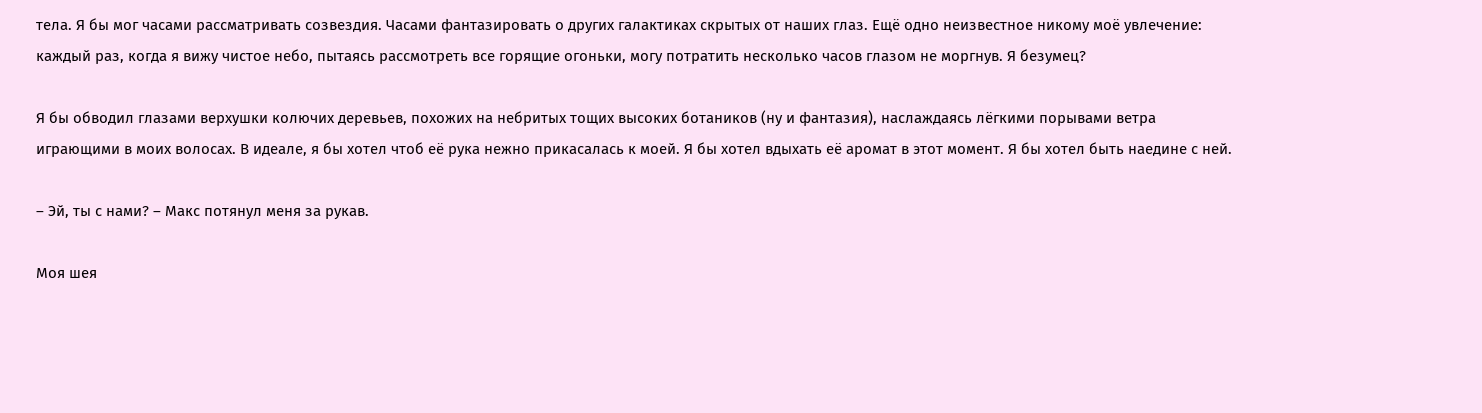тела. Я бы мог часами рассматривать созвездия. Часами фантазировать о других галактиках скрытых от наших глаз. Ещё одно неизвестное никому моё увлечение: каждый раз, когда я вижу чистое небо, пытаясь рассмотреть все горящие огоньки, могу потратить несколько часов глазом не моргнув. Я безумец?

Я бы обводил глазами верхушки колючих деревьев, похожих на небритых тощих высоких ботаников (ну и фантазия), наслаждаясь лёгкими порывами ветра играющими в моих волосах. В идеале, я бы хотел чтоб её рука нежно прикасалась к моей. Я бы хотел вдыхать её аромат в этот момент. Я бы хотел быть наедине с ней.

– Эй, ты с нами? – Макс потянул меня за рукав.

Моя шея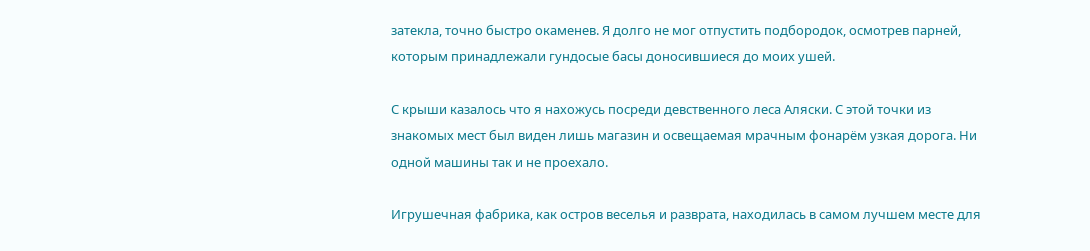затекла, точно быстро окаменев. Я долго не мог отпустить подбородок, осмотрев парней, которым принадлежали гундосые басы доносившиеся до моих ушей.

С крыши казалось что я нахожусь посреди девственного леса Аляски. С этой точки из знакомых мест был виден лишь магазин и освещаемая мрачным фонарём узкая дорога. Ни одной машины так и не проехало.

Игрушечная фабрика, как остров веселья и разврата, находилась в самом лучшем месте для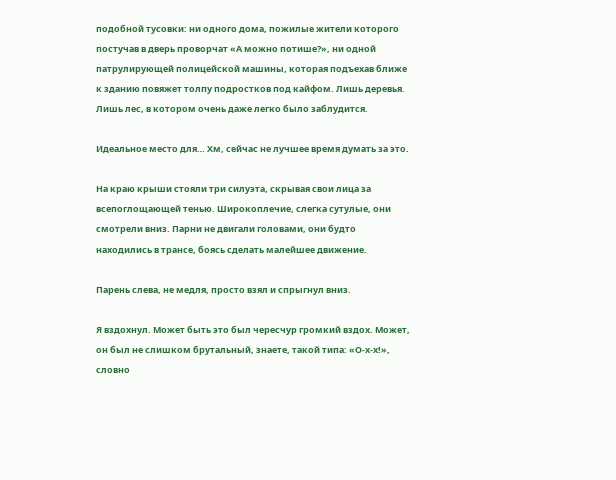подобной тусовки: ни одного дома, пожилые жители которого постучав в дверь проворчат «А можно потише?», ни одной патрулирующей полицейской машины, которая подъехав ближе к зданию повяжет толпу подростков под кайфом. Лишь деревья. Лишь лес, в котором очень даже легко было заблудится.

Идеальное место для… Хм, сейчас не лучшее время думать за это.

На краю крыши стояли три силуэта, скрывая свои лица за всепоглощающей тенью. Широкоплечие, слегка сутулые, они смотрели вниз. Парни не двигали головами, они будто находились в трансе, боясь сделать малейшее движение.

Парень слева, не медля, просто взял и спрыгнул вниз.

Я вздохнул. Может быть это был чересчур громкий вздох. Может, он был не слишком брутальный, знаете, такой типа: «О-х-х!», словно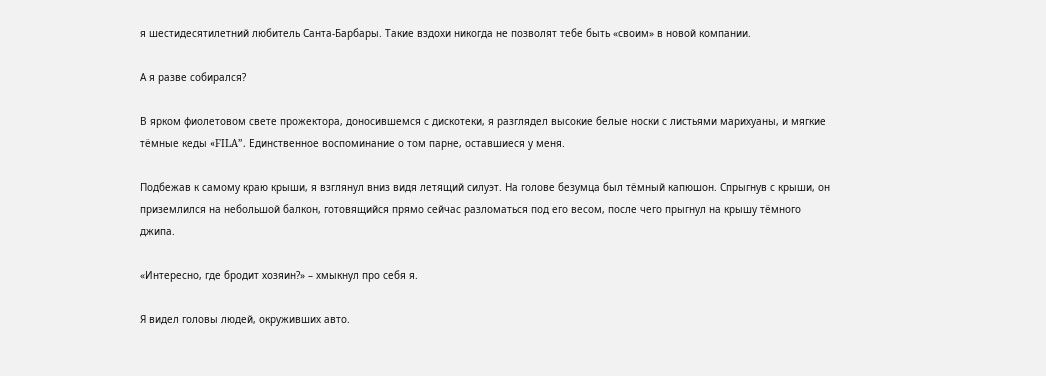я шестидесятилетний любитель Санта-Барбары. Такие вздохи никогда не позволят тебе быть «своим» в новой компании.

А я разве собирался?

В ярком фиолетовом свете прожектора, доносившемся с дискотеки, я разглядел высокие белые носки с листьями марихуаны, и мягкие тёмные кеды «FILA”. Единственное воспоминание о том парне, оставшиеся у меня.

Подбежав к самому краю крыши, я взглянул вниз видя летящий силуэт. На голове безумца был тёмный капюшон. Спрыгнув с крыши, он приземлился на небольшой балкон, готовящийся прямо сейчас разломаться под его весом, после чего прыгнул на крышу тёмного джипа.

«Интересно, где бродит хозяин?» – хмыкнул про себя я.

Я видел головы людей, окруживших авто.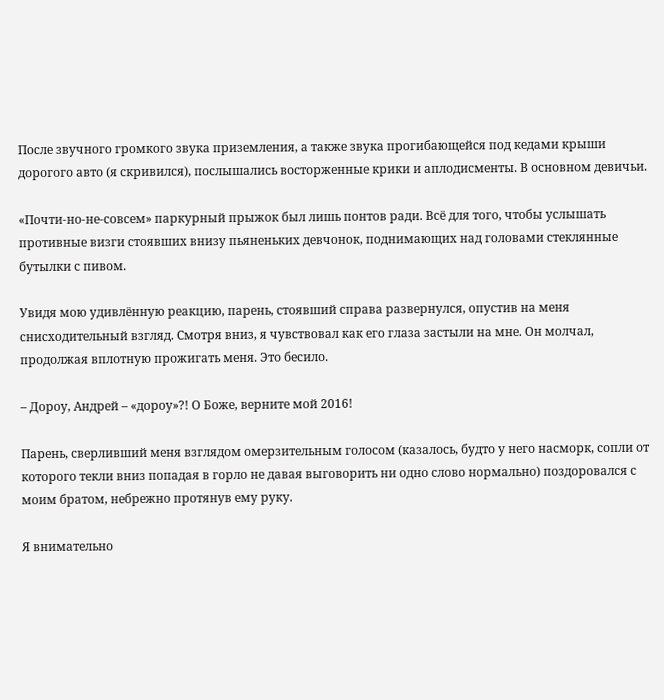После звучного громкого звука приземления, а также звука прогибающейся под кедами крыши дорогого авто (я скривился), послышались восторженные крики и аплодисменты. В основном девичьи.

«Почти-но-не-совсем» паркурный прыжок был лишь понтов ради. Всё для того, чтобы услышать противные визги стоявших внизу пьяненьких девчонок, поднимающих над головами стеклянные бутылки с пивом.

Увидя мою удивлённую реакцию, парень, стоявший справа развернулся, опустив на меня снисходительный взгляд. Смотря вниз, я чувствовал как его глаза застыли на мне. Он молчал, продолжая вплотную прожигать меня. Это бесило.

– Дороу, Андрей – «дороу»?! О Боже, верните мой 2016!

Парень, сверливший меня взглядом омерзительным голосом (казалось, будто у него насморк, сопли от которого текли вниз попадая в горло не давая выговорить ни одно слово нормально) поздоровался с моим братом, небрежно протянув ему руку.

Я внимательно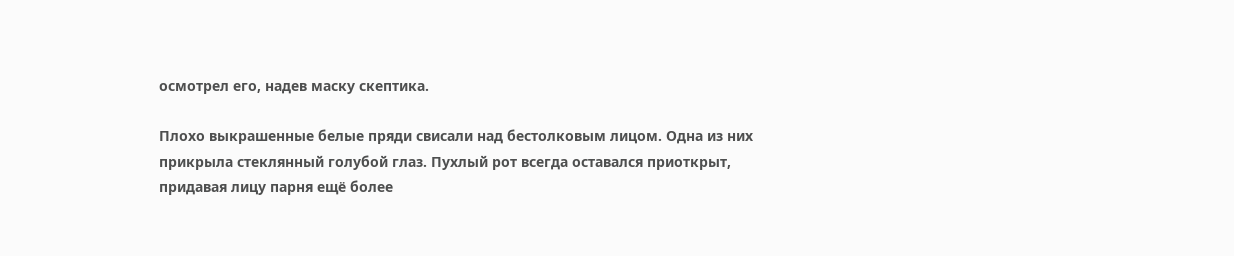осмотрел его, надев маску скептика.

Плохо выкрашенные белые пряди свисали над бестолковым лицом. Одна из них прикрыла стеклянный голубой глаз. Пухлый рот всегда оставался приоткрыт, придавая лицу парня ещё более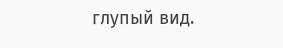глупый вид.